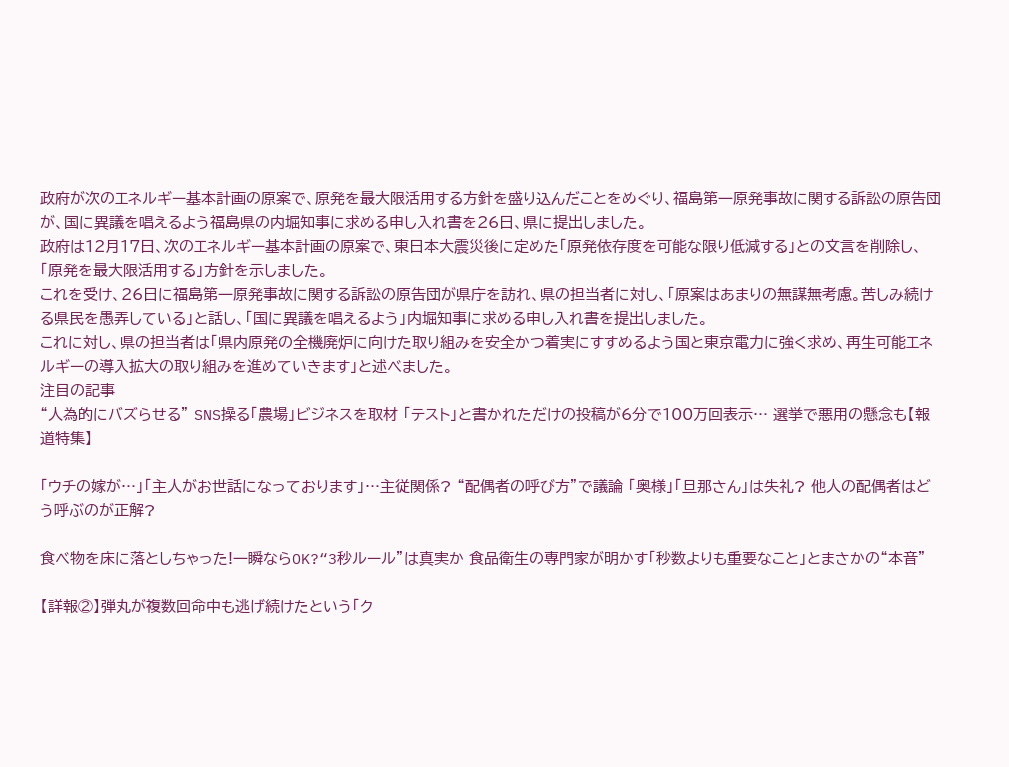政府が次のエネルギー基本計画の原案で、原発を最大限活用する方針を盛り込んだことをめぐり、福島第一原発事故に関する訴訟の原告団が、国に異議を唱えるよう福島県の内堀知事に求める申し入れ書を26日、県に提出しました。
政府は12月17日、次のエネルギー基本計画の原案で、東日本大震災後に定めた「原発依存度を可能な限り低減する」との文言を削除し、「原発を最大限活用する」方針を示しました。
これを受け、26日に福島第一原発事故に関する訴訟の原告団が県庁を訪れ、県の担当者に対し、「原案はあまりの無謀無考慮。苦しみ続ける県民を愚弄している」と話し、「国に異議を唱えるよう」内堀知事に求める申し入れ書を提出しました。
これに対し、県の担当者は「県内原発の全機廃炉に向けた取り組みを安全かつ着実にすすめるよう国と東京電力に強く求め、再生可能エネルギーの導入拡大の取り組みを進めていきます」と述べました。
注目の記事
“人為的にバズらせる” SNS操る「農場」ビジネスを取材 「テスト」と書かれただけの投稿が6分で100万回表示… 選挙で悪用の懸念も【報道特集】

「ウチの嫁が…」「主人がお世話になっております」…主従関係? “配偶者の呼び方”で議論 「奥様」「旦那さん」は失礼? 他人の配偶者はどう呼ぶのが正解?

食べ物を床に落としちゃった!一瞬ならOK?“3秒ルール”は真実か 食品衛生の専門家が明かす「秒数よりも重要なこと」とまさかの“本音”

【詳報②】弾丸が複数回命中も逃げ続けたという「ク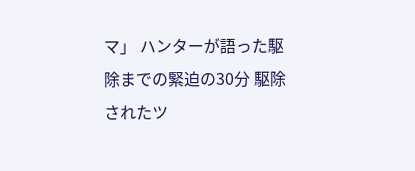マ」 ハンターが語った駆除までの緊迫の30分 駆除されたツ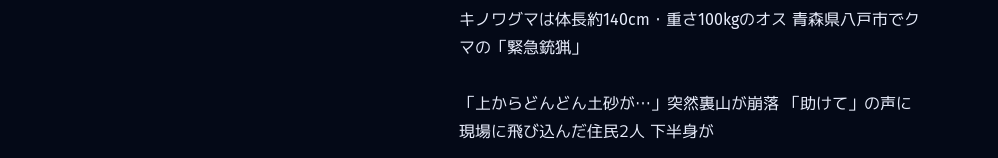キノワグマは体長約140cm・重さ100kgのオス 青森県八戸市でクマの「緊急銃猟」

「上からどんどん土砂が…」突然裏山が崩落 「助けて」の声に現場に飛び込んだ住民2人 下半身が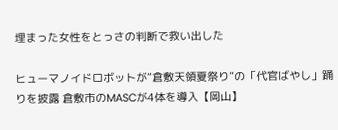埋まった女性をとっさの判断で救い出した

ヒューマノイドロボットが“倉敷天領夏祭り”の「代官ばやし」踊りを披露 倉敷市のMASCが4体を導入【岡山】